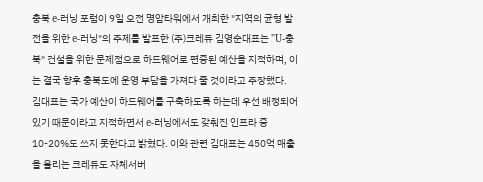충북 e-러닝 포럼이 9일 오전 명암타워에서 개최한 "지역의 균형 발전을 위한 e-러닝"의 주제를 발표한 (주)크레듀 김영순대표는 "U-충북" 건설을 위한 문제점으로 하드웨어로 편중된 예산을 지적하며, 이는 결국 향후 충북도에 운영 부담을 가져다 줄 것이라고 주장했다.
김대표는 국가 예산이 하드웨어를 구축하도록 하는데 우선 배정되어 있기 때문이라고 지적하면서 e-러닝에서도 갖춰진 인프라 중 10-20%도 쓰지 못한다고 밝혔다. 이와 관련 김대표는 450억 매출을 올리는 크레듀도 자체서버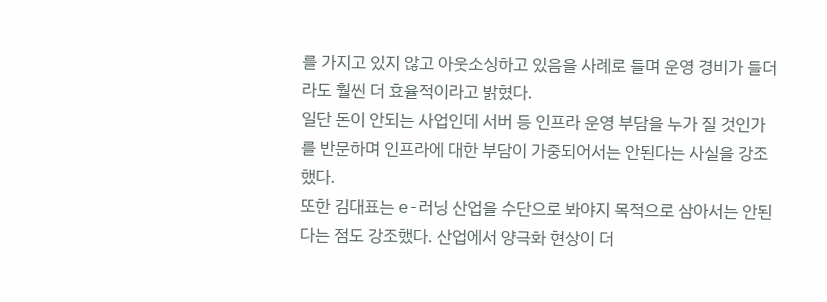를 가지고 있지 않고 아웃소싱하고 있음을 사례로 들며 운영 경비가 들더라도 훨씬 더 효율적이라고 밝혔다.
일단 돈이 안되는 사업인데 서버 등 인프라 운영 부담을 누가 질 것인가를 반문하며 인프라에 대한 부담이 가중되어서는 안된다는 사실을 강조했다.
또한 김대표는 e-러닝 산업을 수단으로 봐야지 목적으로 삼아서는 안된다는 점도 강조했다. 산업에서 양극화 현상이 더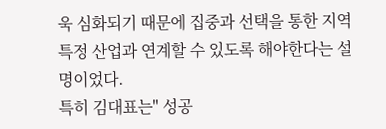욱 심화되기 때문에 집중과 선택을 통한 지역 특정 산업과 연계할 수 있도록 해야한다는 설명이었다.
특히 김대표는" 성공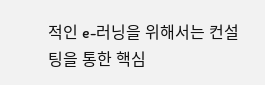적인 e-러닝을 위해서는 컨설팅을 통한 핵심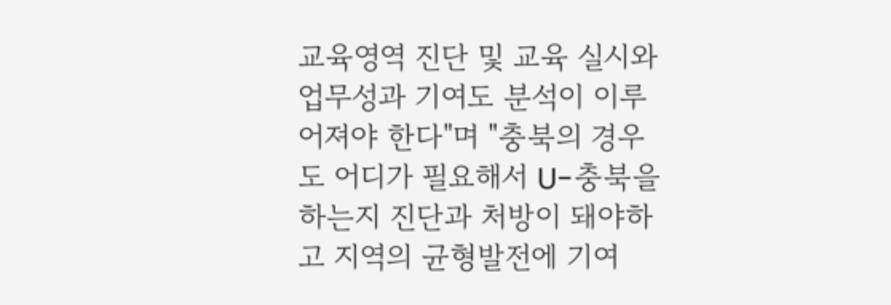교육영역 진단 및 교육 실시와 업무성과 기여도 분석이 이루어져야 한다"며 "충북의 경우도 어디가 필요해서 U-충북을 하는지 진단과 처방이 돼야하고 지역의 균형발전에 기여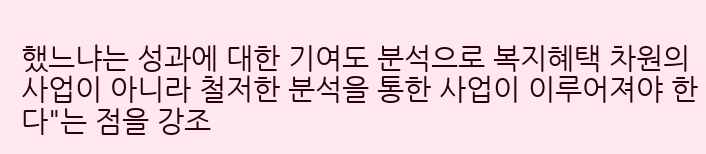했느냐는 성과에 대한 기여도 분석으로 복지혜택 차원의 사업이 아니라 철저한 분석을 통한 사업이 이루어져야 한다"는 점을 강조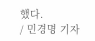했다.
/ 민경명 기자